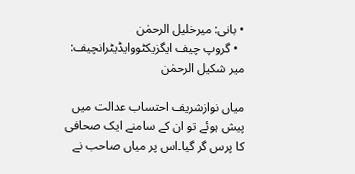• بانی: میرخلیل الرحمٰن
  • گروپ چیف ایگزیکٹووایڈیٹرانچیف: میر شکیل الرحمٰن

میاں نوازشریف احتساب عدالت میں پیش ہوئے تو ان کے سامنے ایک صحافی کا پرس گر گیا۔اس پر میاں صاحب نے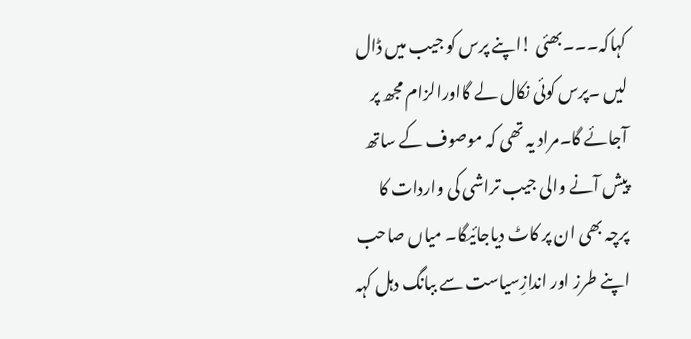کہاکہ۔۔۔بھئی !اپنے پرس کو جیب میں ڈال لیں ۔پرس کوئی نکال لے گااورالزام مجھ پر آجائے گا۔مراد یہ تھی کہ موصوف کے ساتھ پیش آنے والی جیب تراشی کی واردات کا پرچہ بھی ان پر کاٹ دیاجائیگا۔ میاں صاحب اپنے طرز اور اندازِسیاست سے ببانگ دہل کہہ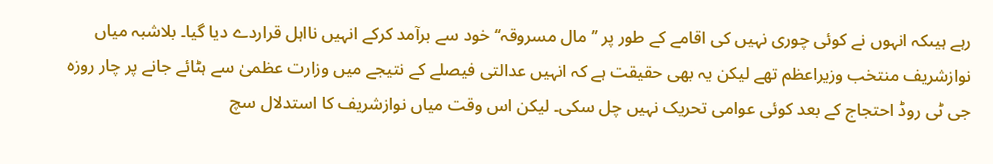رہے ہیںکہ انہوں نے کوئی چوری نہیں کی اقامے کے طور پر ’’مال مسروقہ‘‘ خود سے برآمد کرکے انہیں نااہل قراردے دیا گیا۔ بلاشبہ میاں نوازشریف منتخب وزیراعظم تھے لیکن یہ بھی حقیقت ہے کہ انہیں عدالتی فیصلے کے نتیجے میں وزارت عظمیٰ سے ہٹائے جانے پر چار روزہ جی ٹی روڈ احتجاج کے بعد کوئی عوامی تحریک نہیں چل سکی۔ لیکن اس وقت میاں نوازشریف کا استدلال سچ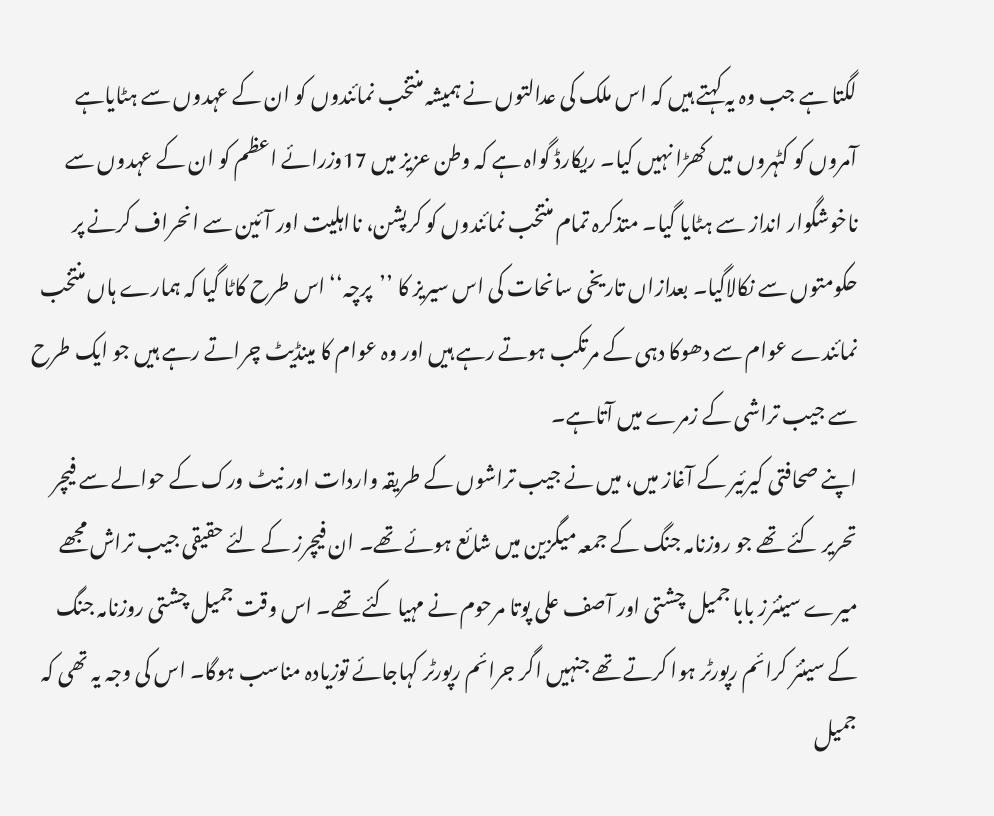لگتا ہے جب وہ یہ کہتے ہیں کہ اس ملک کی عدالتوں نے ہمیشہ منتخب نمائندوں کو ان کے عہدوں سے ہٹایاہے آمروں کو کٹہروں میں کھڑا نہیں کیا۔ ریکارڈ گواہ ہے کہ وطن عزیز میں 17وزرائے اعظم کو ان کے عہدوں سے ناخوشگوار انداز سے ہٹایا گیا۔ متذکرہ تمام منتخب نمائندوں کو کرپشن، نااہلیت اور آئین سے انحراف کرنے پر حکومتوں سے نکالاگیا۔ بعدازاں تاریخی سانحات کی اس سیریز کا ’’پرچہ‘‘ اس طرح کاٹا گیا کہ ہمارے ہاں منتخب نمائندے عوام سے دھوکا دہی کے مرتکب ہوتے رہے ہیں اور وہ عوام کا مینڈیٹ چراتے رہے ہیں جو ایک طرح سے جیب تراشی کے زمرے میں آتاہے۔
اپنے صحافتی کیرئیر کے آغاز میں، میں نے جیب تراشوں کے طریقہ واردات اور نیٹ ورک کے حوالے سے فیچر تحریر کئے تھے جو روزنامہ جنگ کے جمعہ میگزین میں شائع ہوئے تھے۔ ان فیچرز کے لئے حقیقی جیب تراش مجھے میرے سینئرز بابا جمیل چشتی اور آصف علی پوتا مرحوم نے مہیا کئے تھے۔ اس وقت جمیل چشتی روزنامہ جنگ کے سینئر کرائم رپورٹر ہوا کرتے تھے جنہیں اگر جرائم رپورٹر کہاجائے توزیادہ مناسب ہوگا۔ اس کی وجہ یہ تھی کہ جمیل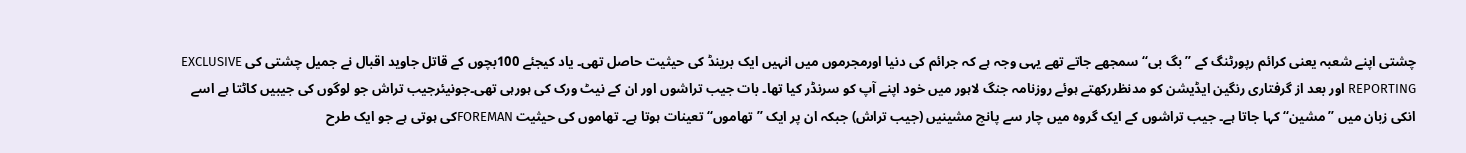چشتی اپنے شعبہ یعنی کرائم رپورٹنگ کے ’’بگ بی‘‘ سمجھے جاتے تھے یہی وجہ ہے کہ جرائم کی دنیا اورمجرموں میں انہیں ایک برینڈ کی حیثیت حاصل تھی۔ یاد کیجئے 100بچوں کے قاتل جاوید اقبال نے جمیل چشتی کی EXCLUSIVE REPORTING اور بعد از گرفتاری رنگین ایڈیشن کو مدنظررکھتے ہوئے روزنامہ جنگ لاہور میں خود اپنے آپ کو سرنڈر کیا تھا۔ بات جیب تراشوں اور ان کے نیٹ ورک کی ہورہی تھی۔جونیئرجیب تراش جو لوگوں کی جیبیں کاٹتا ہے اسے انکی زبان میں ’’مشین‘‘ کہا جاتا ہے۔ جیب تراشوں کے ایک گروہ میں چار سے پانچ مشینیں (جیب تراش) جبکہ ان پر ایک ’’تھاموں‘‘ تعینات ہوتا ہے۔ تھاموں کی حیثیت FOREMANکی ہوتی ہے جو ایک طرح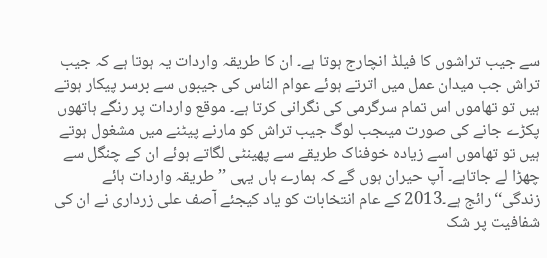سے جیب تراشوں کا فیلڈ انچارج ہوتا ہے۔ ان کا طریقہ واردات یہ ہوتا ہے کہ جیب تراش جب میدان عمل میں اترتے ہوئے عوام الناس کی جیبوں سے برسر پیکار ہوتے ہیں تو تھاموں اس تمام سرگرمی کی نگرانی کرتا ہے۔ موقع واردات پر رنگے ہاتھوں پکڑے جانے کی صورت میںجب لوگ جیب تراش کو مارنے پیٹنے میں مشغول ہوتے ہیں تو تھاموں اسے زیادہ خوفناک طریقے سے پھینٹی لگاتے ہوئے ان کے چنگل سے چھڑا لے جاتاہے۔ آپ حیران ہوں گے کہ ہمارے ہاں یہی ’’طریقہ واردات ہائے زندگی‘‘رائج ہے۔2013 کے عام انتخابات کو یاد کیجئے آصف علی زرداری نے ان کی شفافیت پر شک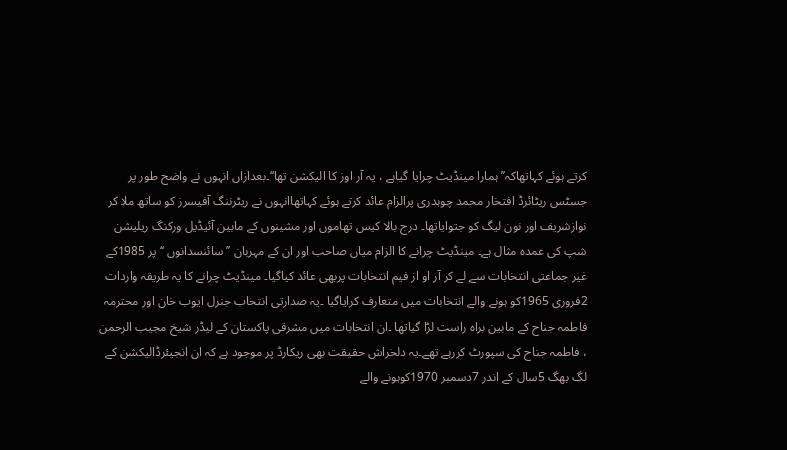کرتے ہوئے کہاتھاکہ’’ ہمارا مینڈیٹ چرایا گیاہے ، یہ آر اوز کا الیکشن تھا‘‘۔بعدازاں انہوں نے واضح طور پر جسٹس ریٹائرڈ افتخار محمد چوہدری پرالزام عائد کرتے ہوئے کہاتھاانہوں نے ریٹرننگ آفیسرز کو ساتھ ملا کر نوازشریف اور نون لیگ کو جتوایاتھا۔ درج بالا کیس تھاموں اور مشینوں کے مابین آئیڈیل ورکنگ ریلیشن شپ کی عمدہ مثال ہے۔ مینڈیٹ چرانے کا الزام میاں صاحب اور ان کے مہربان ’’سائنسدانوں ‘‘ پر 1985کے غیر جماعتی انتخابات سے لے کر آر او از فیم انتخابات پربھی عائد کیاگیا۔ مینڈیٹ چرانے کا یہ طریقہ واردات 2فروری 1965کو ہونے والے انتخابات میں متعارف کرایاگیا ۔یہ صدارتی انتخاب جنرل ایوب خان اور محترمہ فاطمہ جناح کے مابین براہ راست لڑا گیاتھا ۔ان انتخابات میں مشرقی پاکستان کے لیڈر شیخ مجیب الرحمن ، فاطمہ جناح کی سپورٹ کررہے تھے۔یہ دلخراش حقیقت بھی ریکارڈ پر موجود ہے کہ ان انجیئرڈالیکشن کے لگ بھگ 5سال کے اندر 7دسمبر 1970کوہونے والے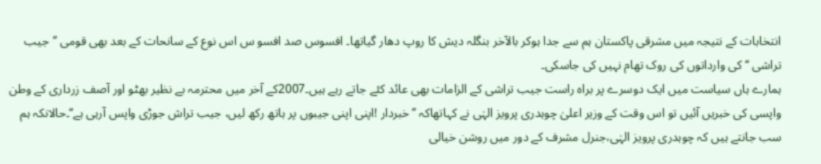انتخابات کے نتیجہ میں مشرقی پاکستان ہم سے جدا ہوکر بالآخر بنگلہ دیش کا روپ دھار گیاتھا۔ افسوس صد افسو س اس نوع کے سانحات کے بعد بھی قومی ’’جیب تراشی ‘‘ کی وارداتوں کی روک تھام نہیں کی جاسکی۔
ہمارے ہاں سیاست میں ایک دوسرے پر براہ راست جیب تراشی کے الزامات بھی عائد کئے جاتے رہے ہیں۔2007کے آخر میں محترمہ بے نظیر بھٹو اور آصف زرداری کے وطن واپسی کی خبریں آئیں تو اس وقت کے وزیر اعلیٰ چوہدری پرویز الہٰی نے کہاتھاکہ ’’خبردار !اپنی اپنی جیبوں پر ہاتھ رکھ لیں، جیب تراش جوڑی واپس آرہی ہے‘‘۔حالانکہ ہم سب جانتے ہیں کہ چوہدری پرویز الہٰی،جنرل مشرف کے دور میں روشن خیالی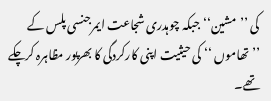کی ’’مشین‘‘ جبکہ چوہدری شجاعت ایمرجنسی پلس کے ’’تھاموں ‘‘ کی حیثیت اپنی کارکردگی کا بھرپور مظاہرہ کرچکے تھے۔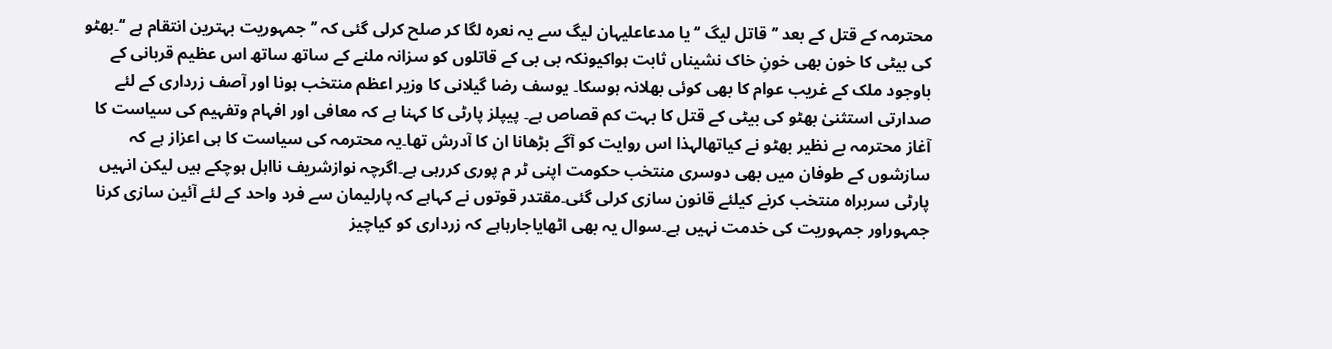محترمہ کے قتل کے بعد ’’قاتل لیگ ‘‘ یا مدعاعلیہان لیگ سے یہ نعرہ لگا کر صلح کرلی گئی کہ ’’جمہوریت بہترین انتقام ہے ‘‘۔بھٹو کی بیٹی کا خون بھی خونِ خاک نشیناں ثابت ہواکیونکہ بی بی کے قاتلوں کو سزانہ ملنے کے ساتھ ساتھ اس عظیم قربانی کے باوجود ملک کے غریب عوام کا بھی کوئی بھلانہ ہوسکا۔ یوسف رضا گیلانی کا وزیر اعظم منتخب ہونا اور آصف زرداری کے لئے صدارتی استثنیٰ بھٹو کی بیٹی کے قتل کا بہت کم قصاص ہے۔ پیپلز پارٹی کا کہنا ہے کہ معافی اور افہام وتفہیم کی سیاست کا آغاز محترمہ بے نظیر بھٹو نے کیاتھالہذا اس روایت کو آگے بڑھانا ان کا آدرش تھا۔یہ محترمہ کی سیاست کا ہی اعزاز ہے کہ سازشوں کے طوفان میں بھی دوسری منتخب حکومت اپنی ٹر م پوری کررہی ہے۔اگرچہ نوازشریف نااہل ہوچکے ہیں لیکن انہیں پارٹی سربراہ منتخب کرنے کیلئے قانون سازی کرلی گئی۔مقتدر قوتوں نے کہاہے کہ پارلیمان سے فرد واحد کے لئے آئین سازی کرنا جمہوراور جمہوریت کی خدمت نہیں ہے۔سوال یہ بھی اٹھایاجارہاہے کہ زرداری کو کیاچیز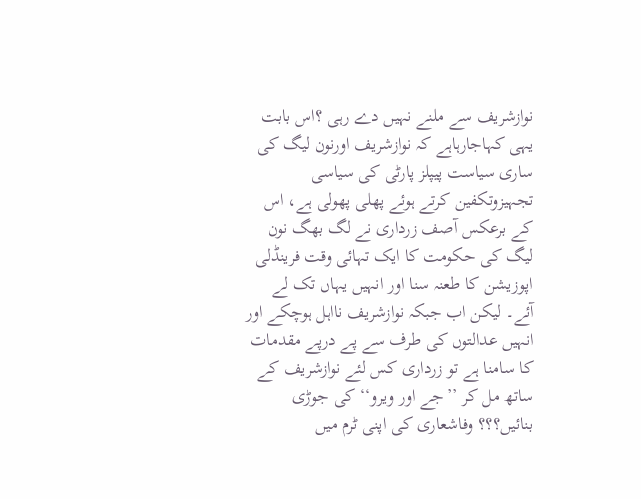نوازشریف سے ملنے نہیں دے رہی ؟اس بابت یہی کہاجارہاہے کہ نوازشریف اورنون لیگ کی ساری سیاست پیپلز پارٹی کی سیاسی تجہیزوتکفین کرتے ہوئے پھلی پھولی ہے، اس کے برعکس آصف زرداری نے لگ بھگ نون لیگ کی حکومت کا ایک تہائی وقت فرینڈلی اپوزیشن کا طعنہ سنا اور انہیں یہاں تک لے آئے۔ لیکن اب جبکہ نوازشریف نااہل ہوچکے اور انہیں عدالتوں کی طرف سے پے درپے مقدمات کا سامنا ہے تو زرداری کس لئے نوازشریف کے ساتھ مل کر ’’جے اور ویرو‘‘ کی جوڑی بنائیں؟؟؟ وفاشعاری کی اپنی ٹرم میں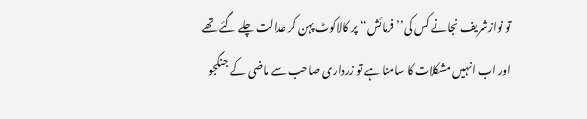تو نوازشریف نجانے کس کی’’ فرمائش‘‘ پر کالاکوٹ پہن کر عدالت چلے گئے تھے اور اب انہیں مشکلات کا سامنا ہے تو زرداری صاحب سے ماضی کے جنگجو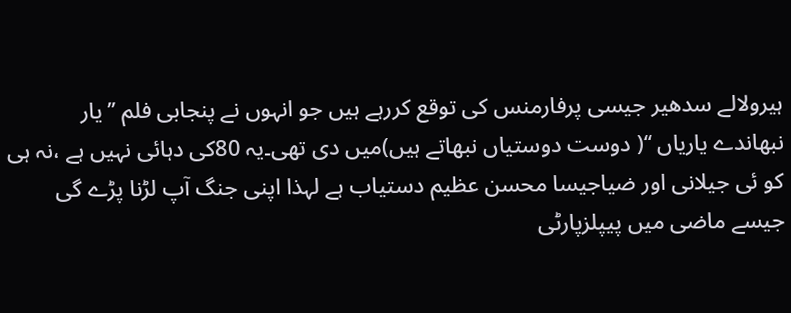ہیرولالے سدھیر جیسی پرفارمنس کی توقع کررہے ہیں جو انہوں نے پنجابی فلم ’’یار نبھاندے یاریاں ‘‘( دوست دوستیاں نبھاتے ہیں)میں دی تھی۔یہ 80کی دہائی نہیں ہے ،نہ ہی کو ئی جیلانی اور ضیاجیسا محسن عظیم دستیاب ہے لہذا اپنی جنگ آپ لڑنا پڑے گی جیسے ماضی میں پیپلزپارٹی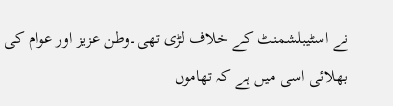نے اسٹیبلشمنٹ کے خلاف لڑی تھی۔وطن عزیز اور عوام کی بھلائی اسی میں ہے کہ تھاموں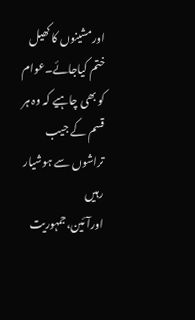اورمشینوں کا کھیل ختم کیاجائے۔عوام کو بھی چاہیے کہ وہ ہر قسم کے جیب تراشوں سے ہوشیار رہیں اورآئین،جمہوریت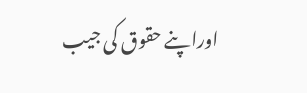اوراپنے حقوق کی جیب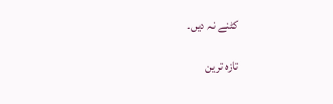کٹنے نہ دیں۔

تازہ ترین